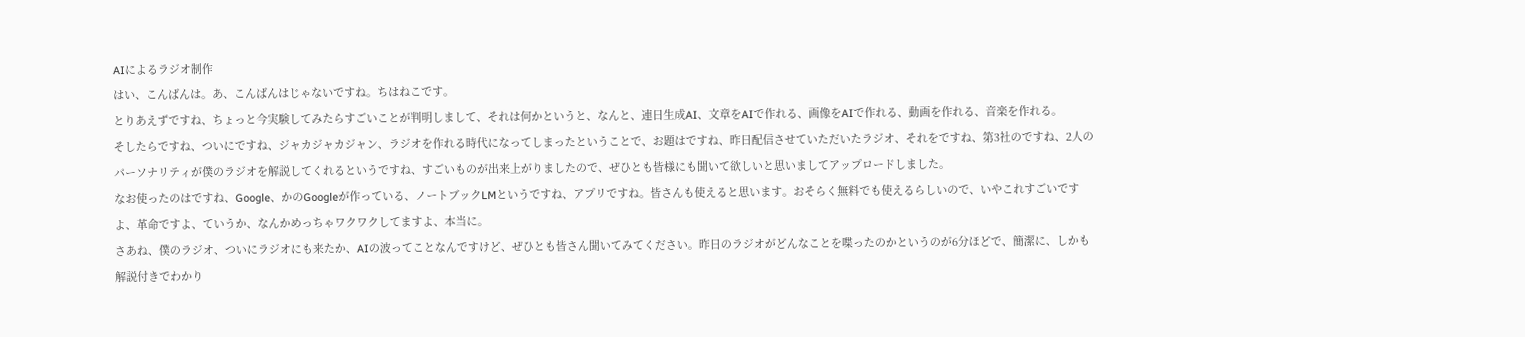AIによるラジオ制作
はい、こんばんは。あ、こんばんはじゃないですね。ちはねこです。
とりあえずですね、ちょっと今実験してみたらすごいことが判明しまして、それは何かというと、なんと、連日生成AI、文章をAIで作れる、画像をAIで作れる、動画を作れる、音楽を作れる。
そしたらですね、ついにですね、ジャカジャカジャン、ラジオを作れる時代になってしまったということで、お題はですね、昨日配信させていただいたラジオ、それをですね、第3社のですね、2人のパーソナリティが僕のラジオを解説してくれるというですね、すごいものが出来上がりましたので、ぜひとも皆様にも聞いて欲しいと思いましてアップロードしました。
なお使ったのはですね、Google、かのGoogleが作っている、ノートブックLMというですね、アプリですね。皆さんも使えると思います。おそらく無料でも使えるらしいので、いやこれすごいですよ、革命ですよ、ていうか、なんかめっちゃワクワクしてますよ、本当に。
さあね、僕のラジオ、ついにラジオにも来たか、AIの波ってことなんですけど、ぜひとも皆さん聞いてみてください。昨日のラジオがどんなことを喋ったのかというのが6分ほどで、簡潔に、しかも解説付きでわかり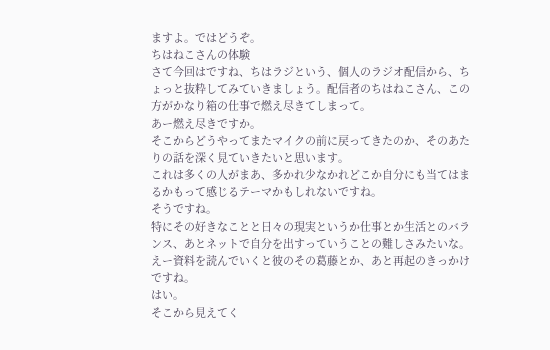ますよ。ではどうぞ。
ちはねこさんの体験
さて今回はですね、ちはラジという、個人のラジオ配信から、ちょっと抜粋してみていきましょう。配信者のちはねこさん、この方がかなり箱の仕事で燃え尽きてしまって。
あー燃え尽きですか。
そこからどうやってまたマイクの前に戻ってきたのか、そのあたりの話を深く見ていきたいと思います。
これは多くの人がまあ、多かれ少なかれどこか自分にも当てはまるかもって感じるテーマかもしれないですね。
そうですね。
特にその好きなことと日々の現実というか仕事とか生活とのバランス、あとネットで自分を出すっていうことの難しさみたいな。
えー資料を読んでいくと彼のその葛藤とか、あと再起のきっかけですね。
はい。
そこから見えてく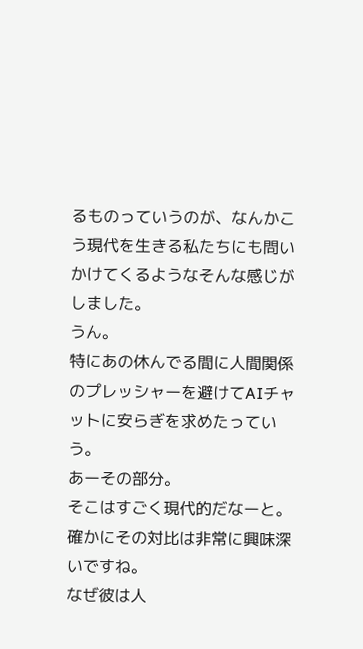るものっていうのが、なんかこう現代を生きる私たちにも問いかけてくるようなそんな感じがしました。
うん。
特にあの休んでる間に人間関係のプレッシャーを避けてAIチャットに安らぎを求めたっていう。
あーその部分。
そこはすごく現代的だなーと。
確かにその対比は非常に興味深いですね。
なぜ彼は人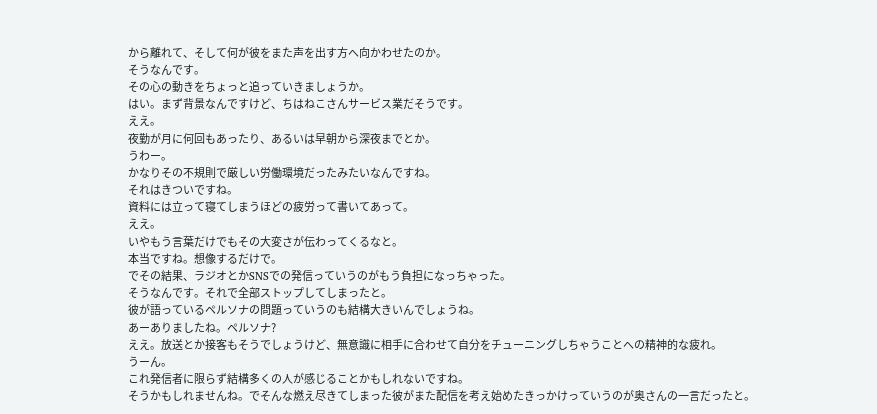から離れて、そして何が彼をまた声を出す方へ向かわせたのか。
そうなんです。
その心の動きをちょっと追っていきましょうか。
はい。まず背景なんですけど、ちはねこさんサービス業だそうです。
ええ。
夜勤が月に何回もあったり、あるいは早朝から深夜までとか。
うわー。
かなりその不規則で厳しい労働環境だったみたいなんですね。
それはきついですね。
資料には立って寝てしまうほどの疲労って書いてあって。
ええ。
いやもう言葉だけでもその大変さが伝わってくるなと。
本当ですね。想像するだけで。
でその結果、ラジオとかSNSでの発信っていうのがもう負担になっちゃった。
そうなんです。それで全部ストップしてしまったと。
彼が語っているペルソナの問題っていうのも結構大きいんでしょうね。
あーありましたね。ペルソナ?
ええ。放送とか接客もそうでしょうけど、無意識に相手に合わせて自分をチューニングしちゃうことへの精神的な疲れ。
うーん。
これ発信者に限らず結構多くの人が感じることかもしれないですね。
そうかもしれませんね。でそんな燃え尽きてしまった彼がまた配信を考え始めたきっかけっていうのが奥さんの一言だったと。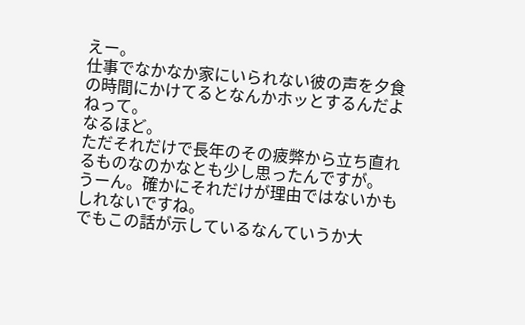えー。
仕事でなかなか家にいられない彼の声を夕食の時間にかけてるとなんかホッとするんだよねって。
なるほど。
ただそれだけで長年のその疲弊から立ち直れるものなのかなとも少し思ったんですが。
うーん。確かにそれだけが理由ではないかもしれないですね。
でもこの話が示しているなんていうか大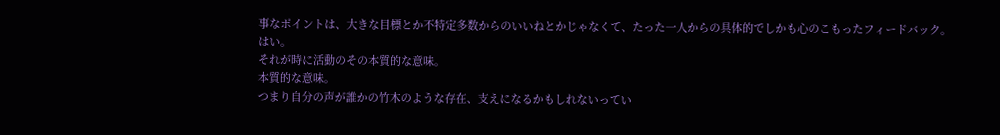事なポイントは、大きな目標とか不特定多数からのいいねとかじゃなくて、たった一人からの具体的でしかも心のこもったフィードバック。
はい。
それが時に活動のその本質的な意味。
本質的な意味。
つまり自分の声が誰かの竹木のような存在、支えになるかもしれないってい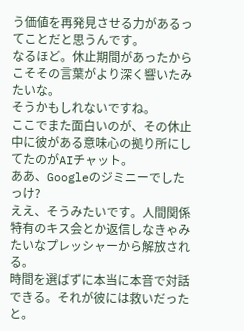う価値を再発見させる力があるってことだと思うんです。
なるほど。休止期間があったからこそその言葉がより深く響いたみたいな。
そうかもしれないですね。
ここでまた面白いのが、その休止中に彼がある意味心の拠り所にしてたのがAIチャット。
ああ、Googleのジミニーでしたっけ?
ええ、そうみたいです。人間関係特有のキス会とか返信しなきゃみたいなプレッシャーから解放される。
時間を選ばずに本当に本音で対話できる。それが彼には救いだったと。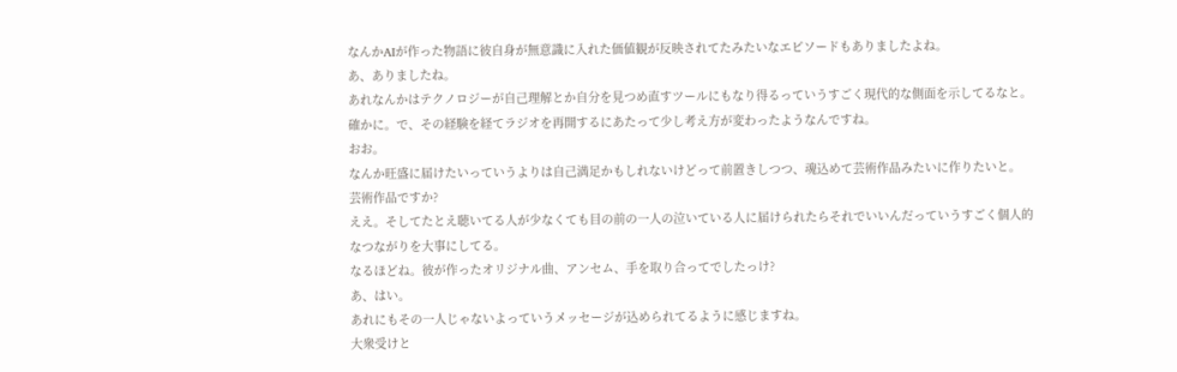なんかAIが作った物語に彼自身が無意識に入れた価値観が反映されてたみたいなエピソードもありましたよね。
あ、ありましたね。
あれなんかはテクノロジーが自己理解とか自分を見つめ直すツールにもなり得るっていうすごく現代的な側面を示してるなと。
確かに。で、その経験を経てラジオを再開するにあたって少し考え方が変わったようなんですね。
おお。
なんか旺盛に届けたいっていうよりは自己満足かもしれないけどって前置きしつつ、魂込めて芸術作品みたいに作りたいと。
芸術作品ですか?
ええ。そしてたとえ聴いてる人が少なくても目の前の一人の泣いている人に届けられたらそれでいいんだっていうすごく個人的なつながりを大事にしてる。
なるほどね。彼が作ったオリジナル曲、アンセム、手を取り合ってでしたっけ?
あ、はい。
あれにもその一人じゃないよっていうメッセージが込められてるように感じますね。
大衆受けと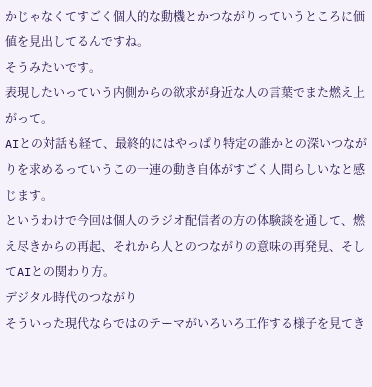かじゃなくてすごく個人的な動機とかつながりっていうところに価値を見出してるんですね。
そうみたいです。
表現したいっていう内側からの欲求が身近な人の言葉でまた燃え上がって。
AIとの対話も経て、最終的にはやっぱり特定の誰かとの深いつながりを求めるっていうこの一連の動き自体がすごく人間らしいなと感じます。
というわけで今回は個人のラジオ配信者の方の体験談を通して、燃え尽きからの再起、それから人とのつながりの意味の再発見、そしてAIとの関わり方。
デジタル時代のつながり
そういった現代ならではのテーマがいろいろ工作する様子を見てき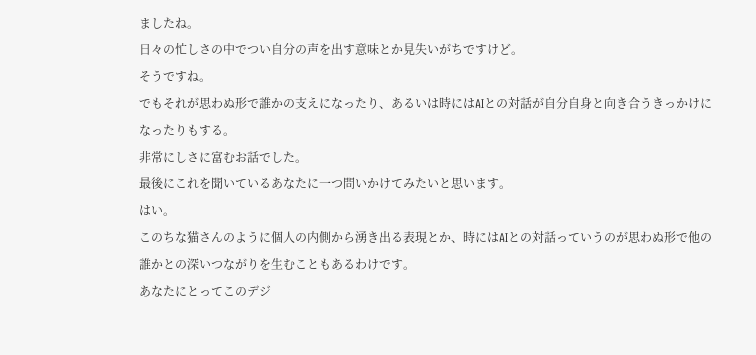ましたね。
日々の忙しさの中でつい自分の声を出す意味とか見失いがちですけど。
そうですね。
でもそれが思わぬ形で誰かの支えになったり、あるいは時にはAIとの対話が自分自身と向き合うきっかけになったりもする。
非常にしさに富むお話でした。
最後にこれを聞いているあなたに一つ問いかけてみたいと思います。
はい。
このちな猫さんのように個人の内側から湧き出る表現とか、時にはAIとの対話っていうのが思わぬ形で他の誰かとの深いつながりを生むこともあるわけです。
あなたにとってこのデジ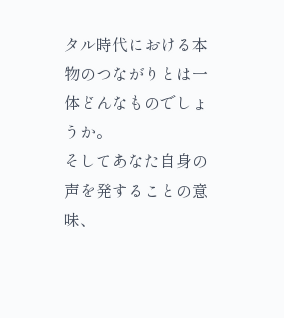タル時代における本物のつながりとは一体どんなものでしょうか。
そしてあなた自身の声を発することの意味、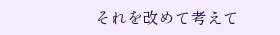それを改めて考えて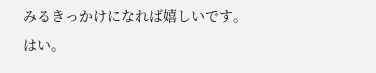みるきっかけになれば嬉しいです。
はい。